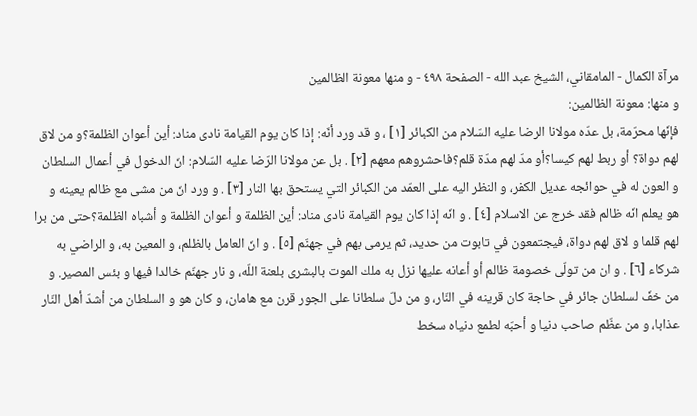مرآة الكمال - المامقاني، الشيخ عبد الله - الصفحة ٤٩٨ - و منها معونة الظالمين
و منها: معونة الظالمين:
فإنّها محرّمة، بل عدّه مولانا الرضا عليه السّلام من الكبائر [١] ، و قد ورد أنّه: إذا كان يوم القيامة نادى مناد: أين أعوان الظلمة؟و من لاق لهم دواة؟ أو ربط لهم كيسا؟أو مدّ لهم مدّة قلم؟فاحشروهم معهم [٢] . بل عن مولانا الرّضا عليه السّلام: انّ الدخول في أعمال السلطان و العون له في حوائجه عديل الكفر، و النظر اليه على العمّد من الكبائر التي يستحق بها النار [٣] . و ورد انّ من مشى مع ظالم يعينه و هو يعلم انّه ظالم فقد خرج عن الاسلام [٤] . و انّه إذا كان يوم القيامة نادى مناد: أين الظلمة و أعوان الظلمة و أشباه الظلمة؟حتى من برا لهم قلما و لاق لهم دواة، فيجتمعون في تابوت من حديد، ثم يرمى بهم في جهنّم [٥] . و انّ العامل بالظلم، و المعين به، و الراضي به شركاء [٦] . و ان من تولّى خصومة ظالم أو أعانه عليها نزل به ملك الموت بالبشرى بلعنة اللّه، و نار جهنّم خالدا فيها و بئس المصير. و من خفّ لسلطان جائر في حاجة كان قرينه في النّار، و من دلّ سلطانا على الجور قرن مع هامان، و كان هو و السلطان من أشدّ أهل النّار عذابا، و من عظّم صاحب دنيا و أحبّه لطمع دنياه سخط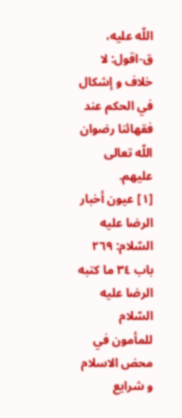اللّه عليه،
ق-اقول: لا خلاف و إشكال في الحكم عند فقهائنا رضوان اللّه تعالى عليهم.
[١] عيون أخبار الرضا عليه السّلام: ٢٦٩ باب ٣٤ ما كتبه الرضا عليه السّلام للمأمون في محض الاسلام و شرايع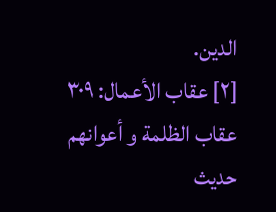الدين.
[٢] عقاب الأعمال: ٣٠٩ عقاب الظلمة و أعوانهم حديث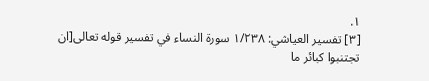١.
[٣] تفسير العياشي: ١/٢٣٨ سورة النساء في تفسير قوله تعالى[ان تجتنبوا كبائر ما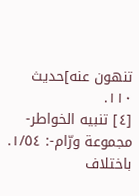تنهون عنه]حديث ١١٠.
[٤] تنبيه الخواطر-مجموعة ورّام-: ١/٥٤. باختلاف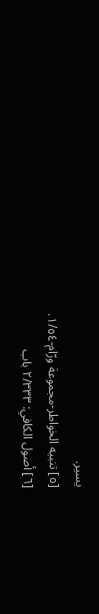يسير.
[٥] تنبيه الخواطر-مجموعة ورّام-١/٥٤.
[٦] أصول الكافي: ٢/٣٣٣ باب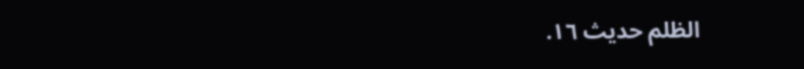الظلم حديث ١٦.